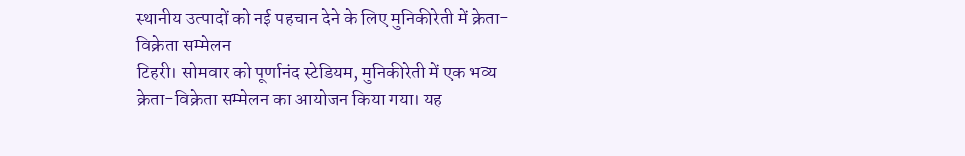स्थानीय उत्पादों को नई पहचान देने के लिए मुनिकीरेती में क्रेता-विक्रेता सम्मेलन
टिहरी। सोमवार को पूर्णानंद स्टेडियम, मुनिकीरेती में एक भव्य क्रेता-विक्रेता सम्मेलन का आयोजन किया गया। यह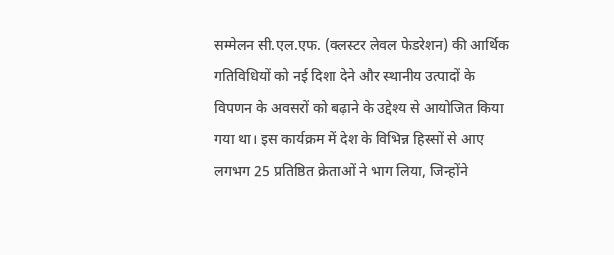सम्मेलन सी.एल.एफ. (क्लस्टर लेवल फेडरेशन) की आर्थिक गतिविधियों को नई दिशा देने और स्थानीय उत्पादों के विपणन के अवसरों को बढ़ाने के उद्देश्य से आयोजित किया गया था। इस कार्यक्रम में देश के विभिन्न हिस्सों से आए लगभग 25 प्रतिष्ठित क्रेताओं ने भाग लिया, जिन्होंने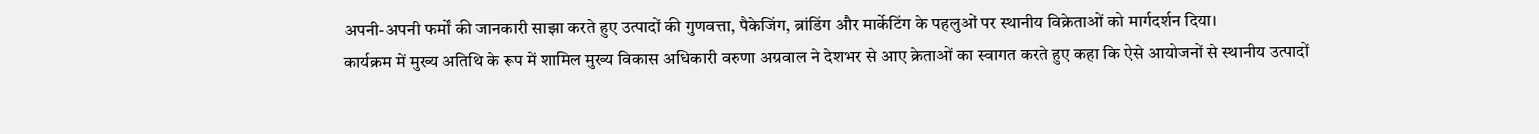अपनी-अपनी फर्मों की जानकारी साझा करते हुए उत्पादों की गुणवत्ता, पैकेजिंग, ब्रांडिंग और मार्केटिंग के पहलुओं पर स्थानीय विक्रेताओं को मार्गदर्शन दिया।
कार्यक्रम में मुख्य अतिथि के रूप में शामिल मुख्य विकास अधिकारी वरुणा अग्रवाल ने देशभर से आए क्रेताओं का स्वागत करते हुए कहा कि ऐसे आयोजनों से स्थानीय उत्पादों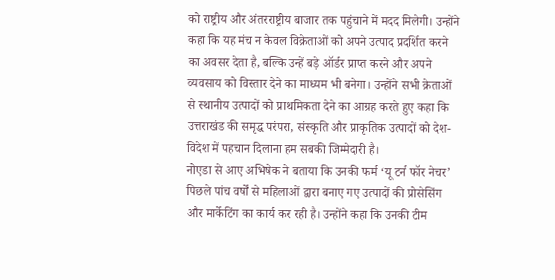को राष्ट्रीय और अंतरराष्ट्रीय बाजार तक पहुंचाने में मदद मिलेगी। उन्होंने कहा कि यह मंच न केवल विक्रेताओं को अपने उत्पाद प्रदर्शित करने का अवसर देता है, बल्कि उन्हें बड़े ऑर्डर प्राप्त करने और अपने व्यवसाय को विस्तार देने का माध्यम भी बनेगा। उन्होंने सभी क्रेताओं से स्थानीय उत्पादों को प्राथमिकता देने का आग्रह करते हुए कहा कि उत्तराखंड की समृद्ध परंपरा, संस्कृति और प्राकृतिक उत्पादों को देश-विदेश में पहचान दिलाना हम सबकी जिम्मेदारी है।
नोएडा से आए अभिषेक ने बताया कि उनकी फर्म ‘यू टर्न फॉर नेचर’ पिछले पांच वर्षों से महिलाओं द्वारा बनाए गए उत्पादों की प्रोसेसिंग और मार्केटिंग का कार्य कर रही है। उन्होंने कहा कि उनकी टीम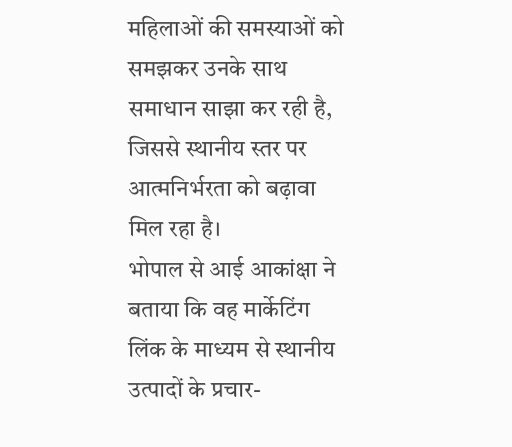महिलाओं की समस्याओं को समझकर उनके साथ समाधान साझा कर रही है, जिससे स्थानीय स्तर पर आत्मनिर्भरता को बढ़ावा मिल रहा है।
भोपाल से आई आकांक्षा ने बताया कि वह मार्केटिंग लिंक के माध्यम से स्थानीय उत्पादों के प्रचार-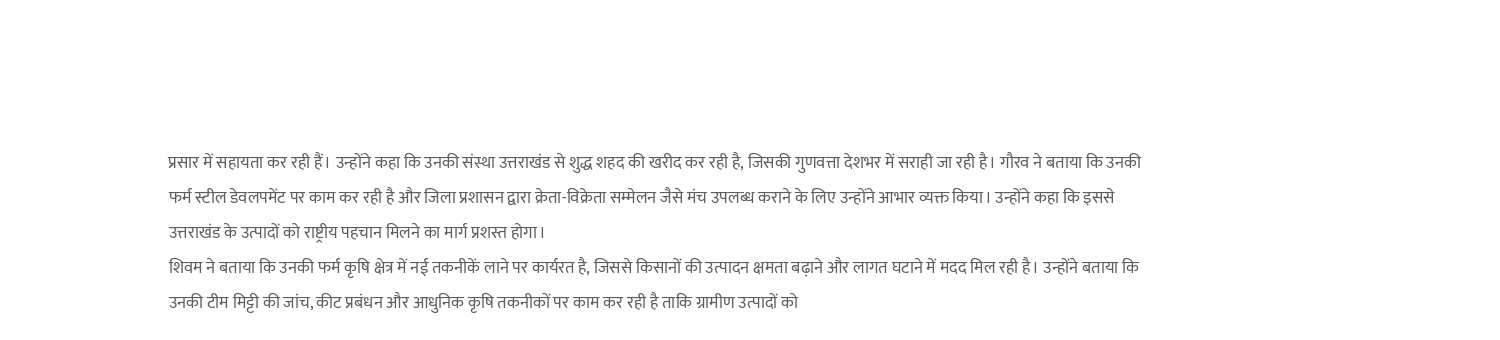प्रसार में सहायता कर रही हैं। उन्होंने कहा कि उनकी संस्था उत्तराखंड से शुद्ध शहद की खरीद कर रही है, जिसकी गुणवत्ता देशभर में सराही जा रही है। गौरव ने बताया कि उनकी फर्म स्टील डेवलपमेंट पर काम कर रही है और जिला प्रशासन द्वारा क्रेता-विक्रेता सम्मेलन जैसे मंच उपलब्ध कराने के लिए उन्होंने आभार व्यक्त किया। उन्होंने कहा कि इससे उत्तराखंड के उत्पादों को राष्ट्रीय पहचान मिलने का मार्ग प्रशस्त होगा।
शिवम ने बताया कि उनकी फर्म कृषि क्षेत्र में नई तकनीकें लाने पर कार्यरत है, जिससे किसानों की उत्पादन क्षमता बढ़ाने और लागत घटाने में मदद मिल रही है। उन्होंने बताया कि उनकी टीम मिट्टी की जांच, कीट प्रबंधन और आधुनिक कृषि तकनीकों पर काम कर रही है ताकि ग्रामीण उत्पादों को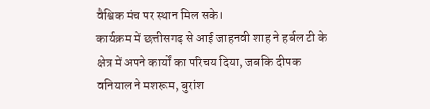वैश्विक मंच पर स्थान मिल सके।
कार्यक्रम में छत्तीसगढ़ से आई जाहनवी शाह ने हर्बल टी के क्षेत्र में अपने कार्यों का परिचय दिया, जबकि दीपक वनियाल ने मशरूम, बुरांश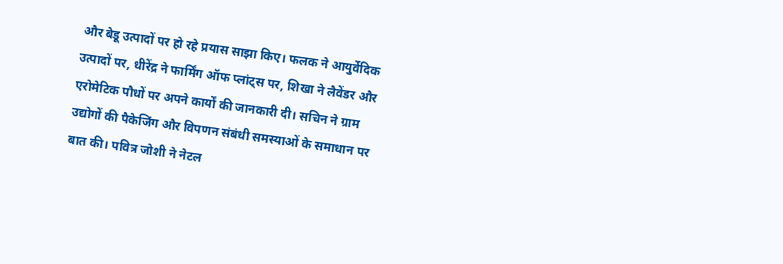और बेडू उत्पादों पर हो रहे प्रयास साझा किए। फलक ने आयुर्वेदिक उत्पादों पर, धीरेंद्र ने फार्मिंग ऑफ प्लांट्स पर, शिखा ने लैवेंडर और एरोमेटिक पौधों पर अपने कार्यों की जानकारी दी। सचिन ने ग्राम उद्योगों की पैकेजिंग और विपणन संबंधी समस्याओं के समाधान पर बात की। पवित्र जोशी ने नेटल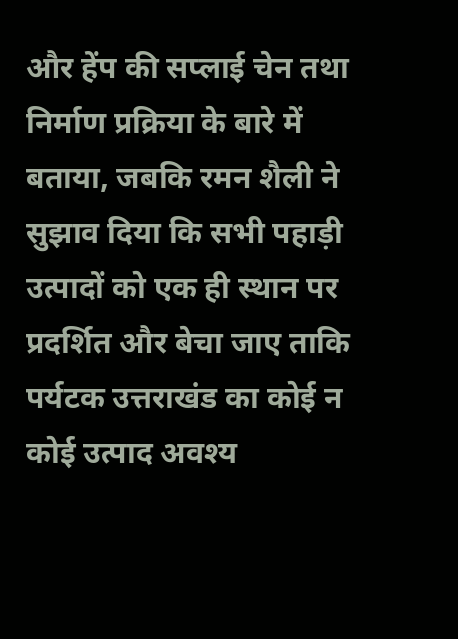और हेंप की सप्लाई चेन तथा निर्माण प्रक्रिया के बारे में बताया, जबकि रमन शैली ने सुझाव दिया कि सभी पहाड़ी उत्पादों को एक ही स्थान पर प्रदर्शित और बेचा जाए ताकि पर्यटक उत्तराखंड का कोई न कोई उत्पाद अवश्य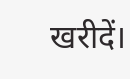खरीदें।